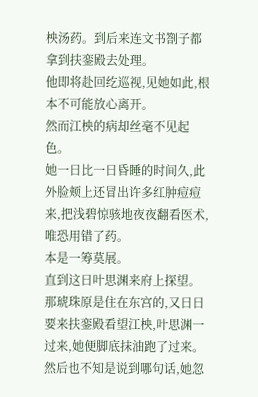柍汤药。到后来连文书劄子都拿到扶銮殿去处理。
他即将赴回纥巡视,见她如此,根本不可能放心离开。
然而江柍的病却丝毫不见起色。
她一日比一日昏睡的时间久,此外脸颊上还冒出许多红肿痘痘来,把浅碧惊骇地夜夜翻看医术,唯恐用错了药。
本是一筹莫展。
直到这日叶思渊来府上探望。
那琥珠原是住在东宫的,又日日要来扶銮殿看望江柍,叶思渊一过来,她便脚底抹油跑了过来。
然后也不知是说到哪句话,她忽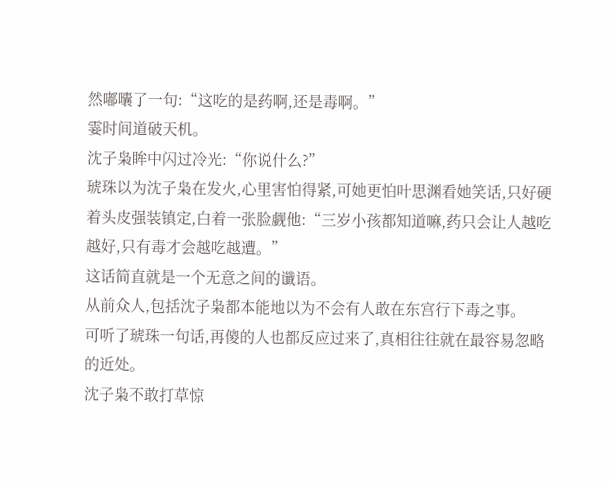然嘟囔了一句:“这吃的是药啊,还是毒啊。”
霎时间道破天机。
沈子枭眸中闪过冷光:“你说什么?”
琥珠以为沈子枭在发火,心里害怕得紧,可她更怕叶思渊看她笑话,只好硬着头皮强装镇定,白着一张脸觑他:“三岁小孩都知道嘛,药只会让人越吃越好,只有毒才会越吃越遭。”
这话简直就是一个无意之间的谶语。
从前众人,包括沈子枭都本能地以为不会有人敢在东宫行下毒之事。
可听了琥珠一句话,再傻的人也都反应过来了,真相往往就在最容易忽略的近处。
沈子枭不敢打草惊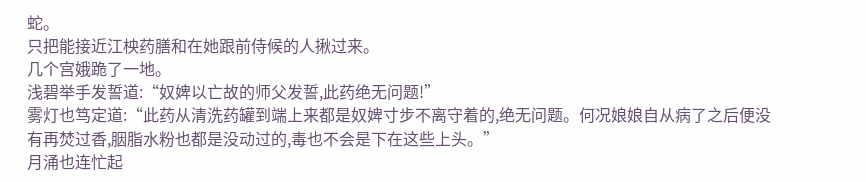蛇。
只把能接近江柍药膳和在她跟前侍候的人揪过来。
几个宫娥跪了一地。
浅碧举手发誓道:“奴婢以亡故的师父发誓,此药绝无问题!”
雾灯也笃定道:“此药从清洗药罐到端上来都是奴婢寸步不离守着的,绝无问题。何况娘娘自从病了之后便没有再焚过香,胭脂水粉也都是没动过的,毒也不会是下在这些上头。”
月涌也连忙起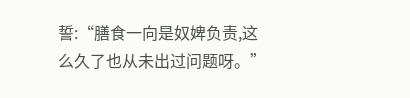誓:“膳食一向是奴婢负责,这么久了也从未出过问题呀。”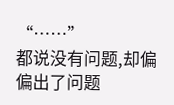“……”
都说没有问题,却偏偏出了问题